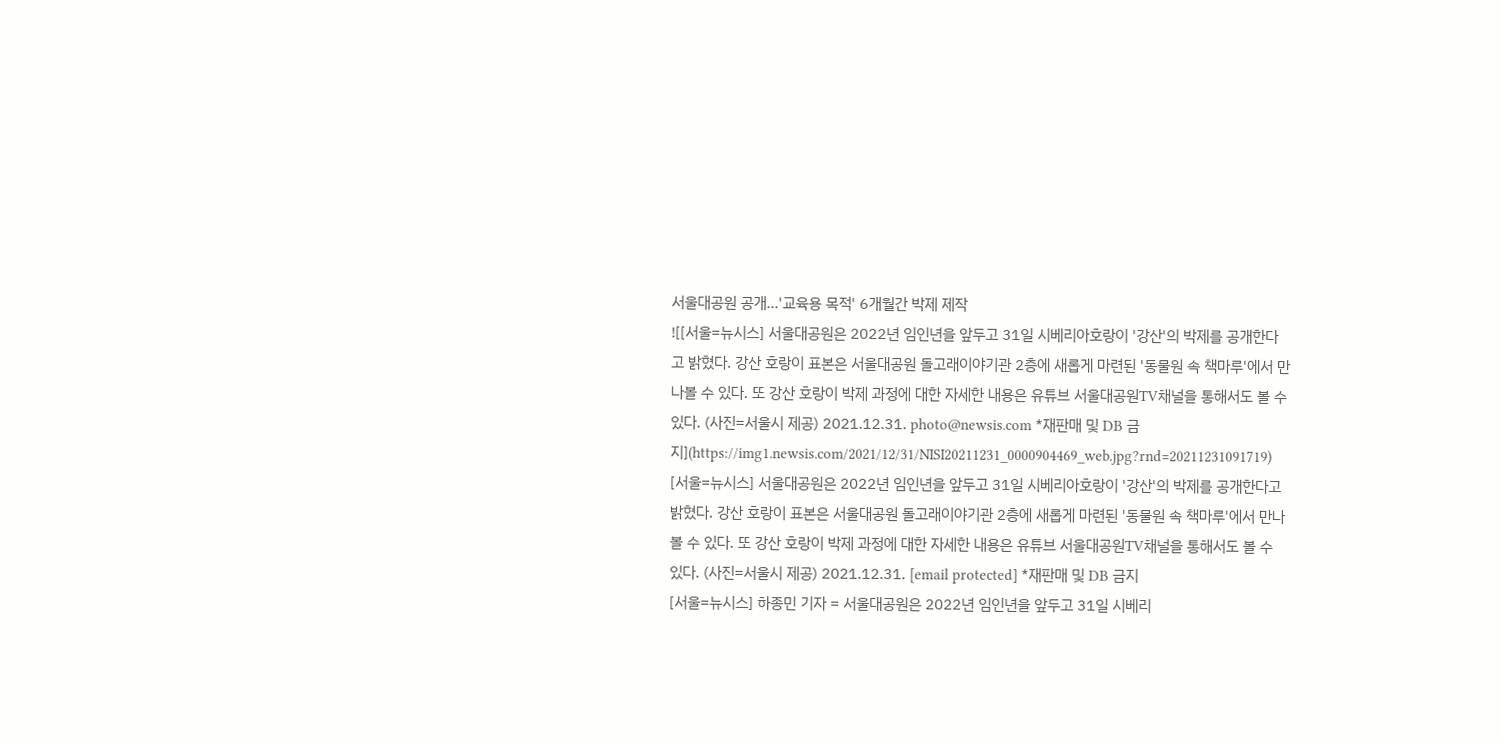서울대공원 공개…'교육용 목적' 6개월간 박제 제작
![[서울=뉴시스] 서울대공원은 2022년 임인년을 앞두고 31일 시베리아호랑이 '강산'의 박제를 공개한다고 밝혔다. 강산 호랑이 표본은 서울대공원 돌고래이야기관 2층에 새롭게 마련된 '동물원 속 책마루'에서 만나볼 수 있다. 또 강산 호랑이 박제 과정에 대한 자세한 내용은 유튜브 서울대공원TV채널을 통해서도 볼 수 있다. (사진=서울시 제공) 2021.12.31. photo@newsis.com *재판매 및 DB 금지](https://img1.newsis.com/2021/12/31/NISI20211231_0000904469_web.jpg?rnd=20211231091719)
[서울=뉴시스] 서울대공원은 2022년 임인년을 앞두고 31일 시베리아호랑이 '강산'의 박제를 공개한다고 밝혔다. 강산 호랑이 표본은 서울대공원 돌고래이야기관 2층에 새롭게 마련된 '동물원 속 책마루'에서 만나볼 수 있다. 또 강산 호랑이 박제 과정에 대한 자세한 내용은 유튜브 서울대공원TV채널을 통해서도 볼 수 있다. (사진=서울시 제공) 2021.12.31. [email protected] *재판매 및 DB 금지
[서울=뉴시스] 하종민 기자 = 서울대공원은 2022년 임인년을 앞두고 31일 시베리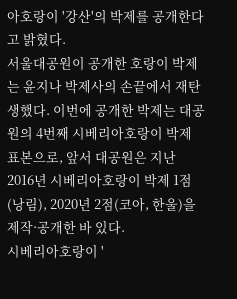아호랑이 '강산'의 박제를 공개한다고 밝혔다.
서울대공원이 공개한 호랑이 박제는 윤지나 박제사의 손끝에서 재탄생했다. 이번에 공개한 박제는 대공원의 4번째 시베리아호랑이 박제 표본으로, 앞서 대공원은 지난 2016년 시베리아호랑이 박제 1점(낭림), 2020년 2점(코아, 한울)을 제작·공개한 바 있다.
시베리아호랑이 '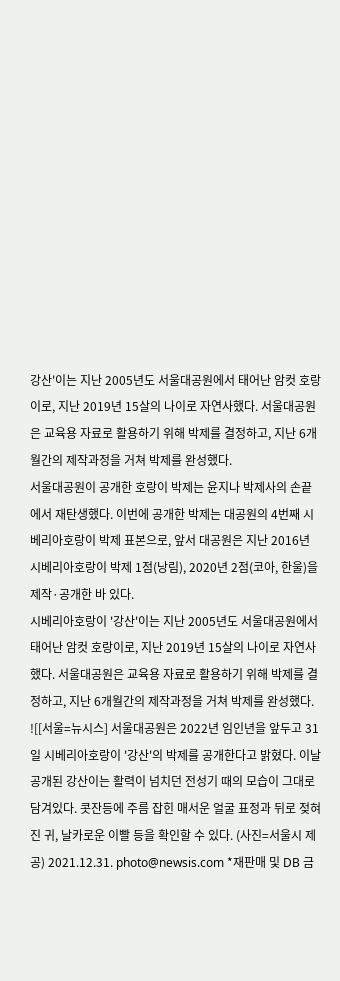강산'이는 지난 2005년도 서울대공원에서 태어난 암컷 호랑이로, 지난 2019년 15살의 나이로 자연사했다. 서울대공원은 교육용 자료로 활용하기 위해 박제를 결정하고, 지난 6개월간의 제작과정을 거쳐 박제를 완성했다.
서울대공원이 공개한 호랑이 박제는 윤지나 박제사의 손끝에서 재탄생했다. 이번에 공개한 박제는 대공원의 4번째 시베리아호랑이 박제 표본으로, 앞서 대공원은 지난 2016년 시베리아호랑이 박제 1점(낭림), 2020년 2점(코아, 한울)을 제작·공개한 바 있다.
시베리아호랑이 '강산'이는 지난 2005년도 서울대공원에서 태어난 암컷 호랑이로, 지난 2019년 15살의 나이로 자연사했다. 서울대공원은 교육용 자료로 활용하기 위해 박제를 결정하고, 지난 6개월간의 제작과정을 거쳐 박제를 완성했다.
![[서울=뉴시스] 서울대공원은 2022년 임인년을 앞두고 31일 시베리아호랑이 '강산'의 박제를 공개한다고 밝혔다. 이날 공개된 강산이는 활력이 넘치던 전성기 때의 모습이 그대로 담겨있다. 콧잔등에 주름 잡힌 매서운 얼굴 표정과 뒤로 젖혀진 귀, 날카로운 이빨 등을 확인할 수 있다. (사진=서울시 제공) 2021.12.31. photo@newsis.com *재판매 및 DB 금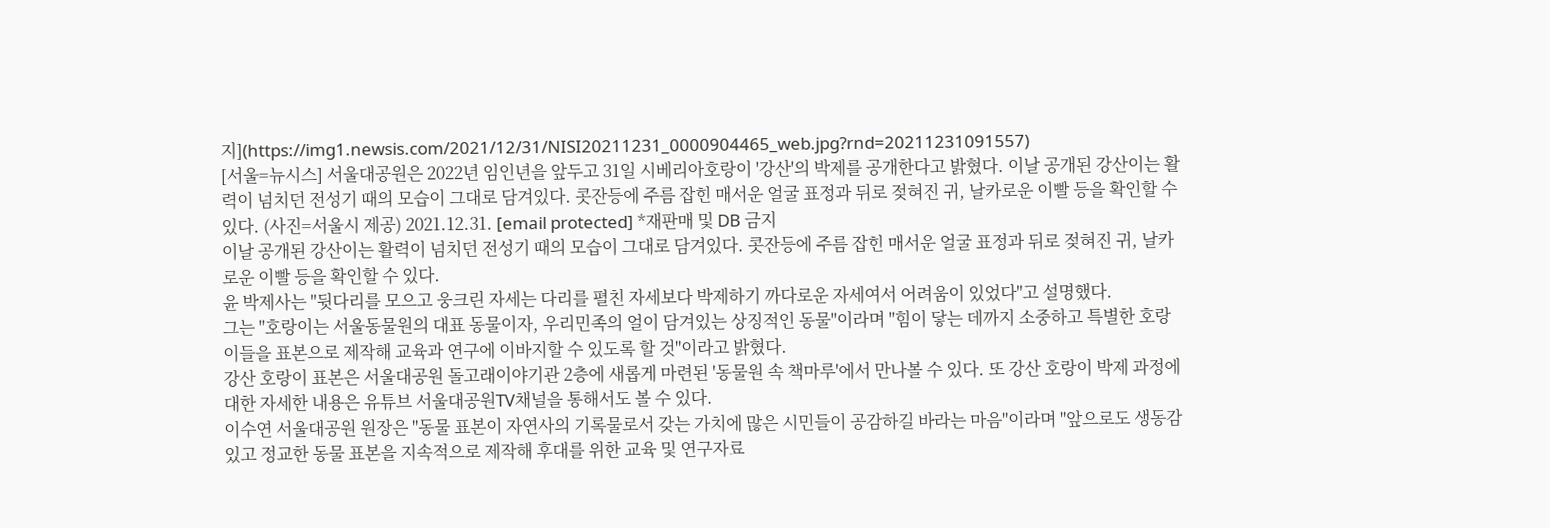지](https://img1.newsis.com/2021/12/31/NISI20211231_0000904465_web.jpg?rnd=20211231091557)
[서울=뉴시스] 서울대공원은 2022년 임인년을 앞두고 31일 시베리아호랑이 '강산'의 박제를 공개한다고 밝혔다. 이날 공개된 강산이는 활력이 넘치던 전성기 때의 모습이 그대로 담겨있다. 콧잔등에 주름 잡힌 매서운 얼굴 표정과 뒤로 젖혀진 귀, 날카로운 이빨 등을 확인할 수 있다. (사진=서울시 제공) 2021.12.31. [email protected] *재판매 및 DB 금지
이날 공개된 강산이는 활력이 넘치던 전성기 때의 모습이 그대로 담겨있다. 콧잔등에 주름 잡힌 매서운 얼굴 표정과 뒤로 젖혀진 귀, 날카로운 이빨 등을 확인할 수 있다.
윤 박제사는 "뒷다리를 모으고 웅크린 자세는 다리를 펼친 자세보다 박제하기 까다로운 자세여서 어려움이 있었다"고 설명했다.
그는 "호랑이는 서울동물원의 대표 동물이자, 우리민족의 얼이 담겨있는 상징적인 동물"이라며 "힘이 닿는 데까지 소중하고 특별한 호랑이들을 표본으로 제작해 교육과 연구에 이바지할 수 있도록 할 것"이라고 밝혔다.
강산 호랑이 표본은 서울대공원 돌고래이야기관 2층에 새롭게 마련된 '동물원 속 책마루'에서 만나볼 수 있다. 또 강산 호랑이 박제 과정에 대한 자세한 내용은 유튜브 서울대공원TV채널을 통해서도 볼 수 있다.
이수연 서울대공원 원장은 "동물 표본이 자연사의 기록물로서 갖는 가치에 많은 시민들이 공감하길 바라는 마음"이라며 "앞으로도 생동감 있고 정교한 동물 표본을 지속적으로 제작해 후대를 위한 교육 및 연구자료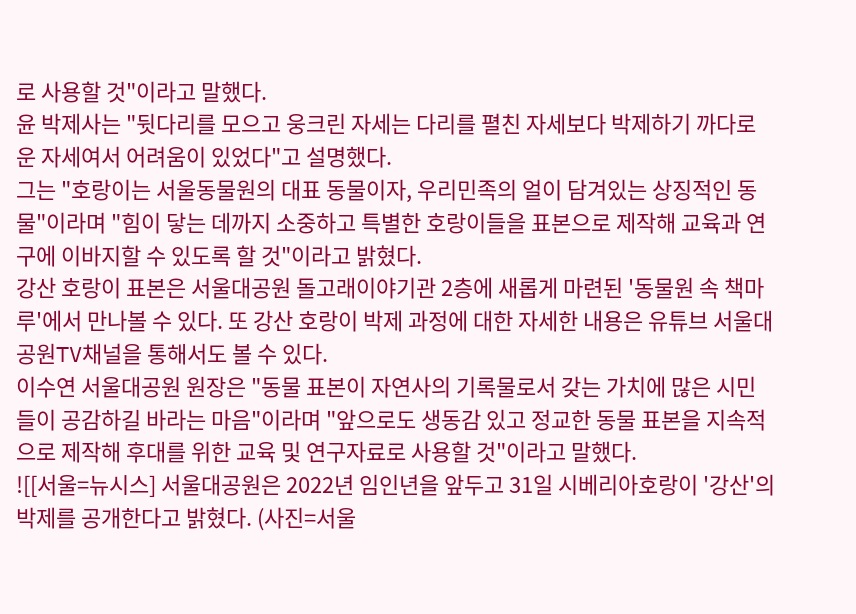로 사용할 것"이라고 말했다.
윤 박제사는 "뒷다리를 모으고 웅크린 자세는 다리를 펼친 자세보다 박제하기 까다로운 자세여서 어려움이 있었다"고 설명했다.
그는 "호랑이는 서울동물원의 대표 동물이자, 우리민족의 얼이 담겨있는 상징적인 동물"이라며 "힘이 닿는 데까지 소중하고 특별한 호랑이들을 표본으로 제작해 교육과 연구에 이바지할 수 있도록 할 것"이라고 밝혔다.
강산 호랑이 표본은 서울대공원 돌고래이야기관 2층에 새롭게 마련된 '동물원 속 책마루'에서 만나볼 수 있다. 또 강산 호랑이 박제 과정에 대한 자세한 내용은 유튜브 서울대공원TV채널을 통해서도 볼 수 있다.
이수연 서울대공원 원장은 "동물 표본이 자연사의 기록물로서 갖는 가치에 많은 시민들이 공감하길 바라는 마음"이라며 "앞으로도 생동감 있고 정교한 동물 표본을 지속적으로 제작해 후대를 위한 교육 및 연구자료로 사용할 것"이라고 말했다.
![[서울=뉴시스] 서울대공원은 2022년 임인년을 앞두고 31일 시베리아호랑이 '강산'의 박제를 공개한다고 밝혔다. (사진=서울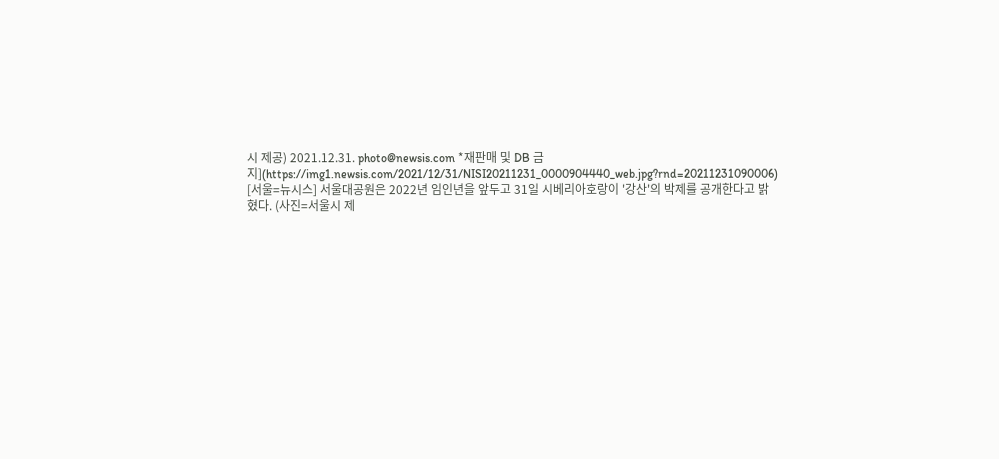시 제공) 2021.12.31. photo@newsis.com *재판매 및 DB 금지](https://img1.newsis.com/2021/12/31/NISI20211231_0000904440_web.jpg?rnd=20211231090006)
[서울=뉴시스] 서울대공원은 2022년 임인년을 앞두고 31일 시베리아호랑이 '강산'의 박제를 공개한다고 밝혔다. (사진=서울시 제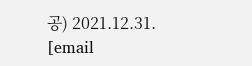공) 2021.12.31. [email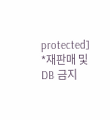protected] *재판매 및 DB 금지